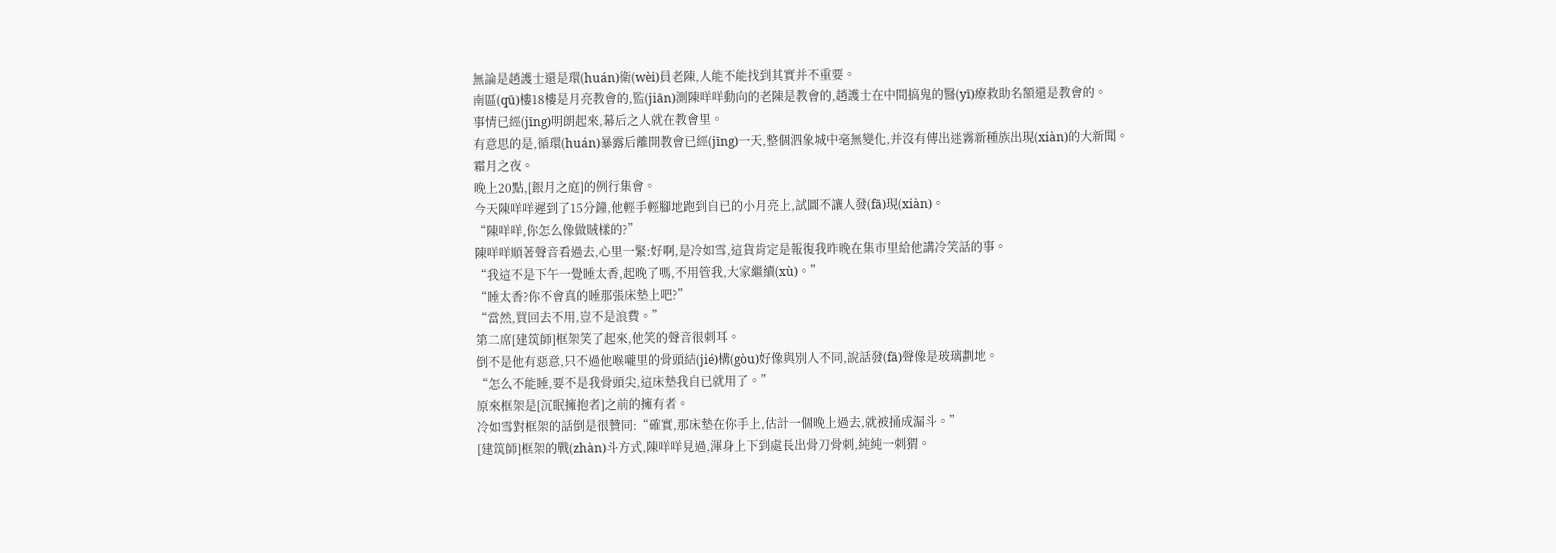無論是趙護士還是環(huán)衛(wèi)員老陳,人能不能找到其實并不重要。
南區(qū)樓18樓是月亮教會的,監(jiān)測陳咩咩動向的老陳是教會的,趙護士在中間搞鬼的醫(yī)療救助名額還是教會的。
事情已經(jīng)明朗起來,幕后之人就在教會里。
有意思的是,循環(huán)暴露后離開教會已經(jīng)一天,整個泗象城中毫無變化,并沒有傳出迷霧新種族出現(xiàn)的大新聞。
霜月之夜。
晚上20點,[銀月之庭]的例行集會。
今天陳咩咩遲到了15分鐘,他輕手輕腳地跑到自已的小月亮上,試圖不讓人發(fā)現(xiàn)。
“陳咩咩,你怎么像做賊樣的?”
陳咩咩順著聲音看過去,心里一緊:好啊,是冷如雪,這貨肯定是報復我昨晚在集市里給他講冷笑話的事。
“我這不是下午一覺睡太香,起晚了嗎,不用管我,大家繼續(xù)。”
“睡太香?你不會真的睡那張床墊上吧?”
“當然,買回去不用,豈不是浪費。”
第二席[建筑師]框架笑了起來,他笑的聲音很刺耳。
倒不是他有惡意,只不過他喉嚨里的骨頭結(jié)構(gòu)好像與別人不同,說話發(fā)聲像是玻璃劃地。
“怎么不能睡,要不是我骨頭尖,這床墊我自已就用了。”
原來框架是[沉眠擁抱者]之前的擁有者。
冷如雪對框架的話倒是很贊同:“確實,那床墊在你手上,估計一個晚上過去,就被捅成漏斗。”
[建筑師]框架的戰(zhàn)斗方式,陳咩咩見過,渾身上下到處長出骨刀骨刺,純純一刺猬。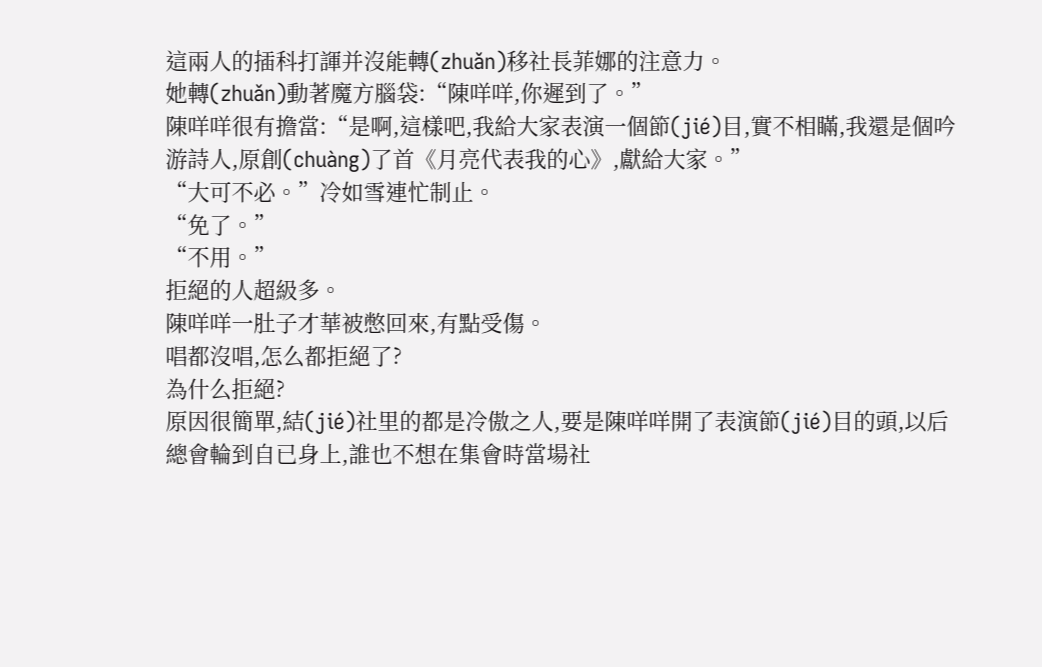這兩人的插科打諢并沒能轉(zhuǎn)移社長菲娜的注意力。
她轉(zhuǎn)動著魔方腦袋:“陳咩咩,你遲到了。”
陳咩咩很有擔當:“是啊,這樣吧,我給大家表演一個節(jié)目,實不相瞞,我還是個吟游詩人,原創(chuàng)了首《月亮代表我的心》,獻給大家。”
“大可不必。”冷如雪連忙制止。
“免了。”
“不用。”
拒絕的人超級多。
陳咩咩一肚子才華被憋回來,有點受傷。
唱都沒唱,怎么都拒絕了?
為什么拒絕?
原因很簡單,結(jié)社里的都是冷傲之人,要是陳咩咩開了表演節(jié)目的頭,以后總會輪到自已身上,誰也不想在集會時當場社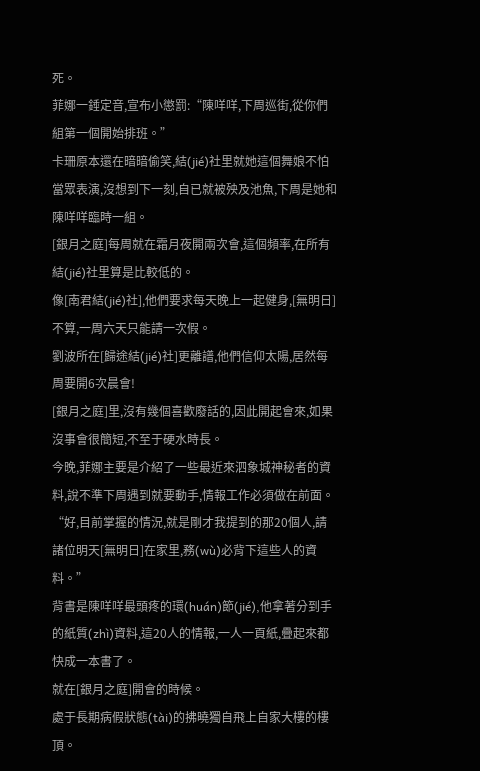死。
菲娜一錘定音,宣布小懲罰:“陳咩咩,下周巡街,從你們組第一個開始排班。”
卡珊原本還在暗暗偷笑,結(jié)社里就她這個舞娘不怕當眾表演,沒想到下一刻,自已就被殃及池魚,下周是她和陳咩咩臨時一組。
[銀月之庭]每周就在霜月夜開兩次會,這個頻率,在所有結(jié)社里算是比較低的。
像[南君結(jié)社],他們要求每天晚上一起健身,[無明日]不算,一周六天只能請一次假。
劉波所在[歸途結(jié)社]更離譜,他們信仰太陽,居然每周要開6次晨會!
[銀月之庭]里,沒有幾個喜歡廢話的,因此開起會來,如果沒事會很簡短,不至于硬水時長。
今晚,菲娜主要是介紹了一些最近來泗象城神秘者的資料,說不準下周遇到就要動手,情報工作必須做在前面。
“好,目前掌握的情況,就是剛才我提到的那20個人,請諸位明天[無明日]在家里,務(wù)必背下這些人的資料。”
背書是陳咩咩最頭疼的環(huán)節(jié),他拿著分到手的紙質(zhì)資料,這20人的情報,一人一頁紙,疊起來都快成一本書了。
就在[銀月之庭]開會的時候。
處于長期病假狀態(tài)的拂曉獨自飛上自家大樓的樓頂。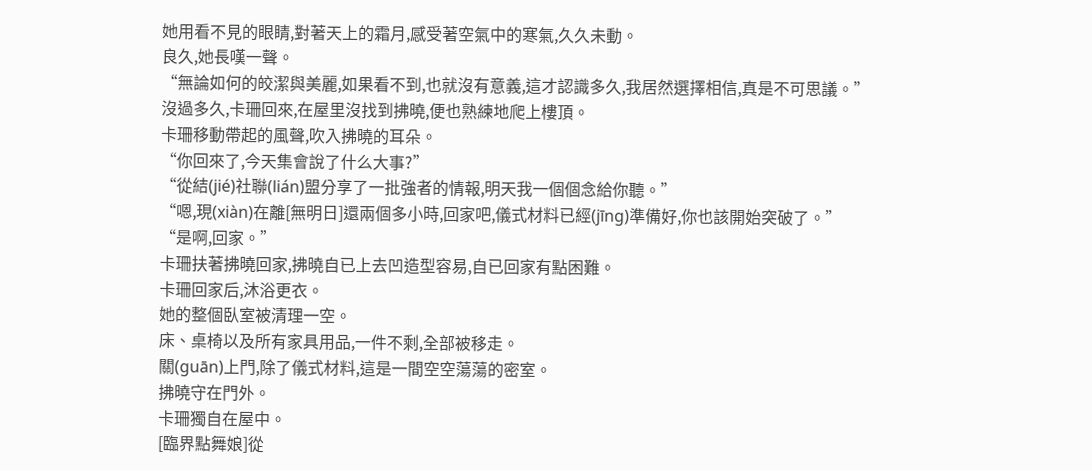她用看不見的眼睛,對著天上的霜月,感受著空氣中的寒氣,久久未動。
良久,她長嘆一聲。
“無論如何的皎潔與美麗,如果看不到,也就沒有意義,這才認識多久,我居然選擇相信,真是不可思議。”
沒過多久,卡珊回來,在屋里沒找到拂曉,便也熟練地爬上樓頂。
卡珊移動帶起的風聲,吹入拂曉的耳朵。
“你回來了,今天集會說了什么大事?”
“從結(jié)社聯(lián)盟分享了一批強者的情報,明天我一個個念給你聽。”
“嗯,現(xiàn)在離[無明日]還兩個多小時,回家吧,儀式材料已經(jīng)準備好,你也該開始突破了。”
“是啊,回家。”
卡珊扶著拂曉回家,拂曉自已上去凹造型容易,自已回家有點困難。
卡珊回家后,沐浴更衣。
她的整個臥室被清理一空。
床、桌椅以及所有家具用品,一件不剩,全部被移走。
關(guān)上門,除了儀式材料,這是一間空空蕩蕩的密室。
拂曉守在門外。
卡珊獨自在屋中。
[臨界點舞娘]從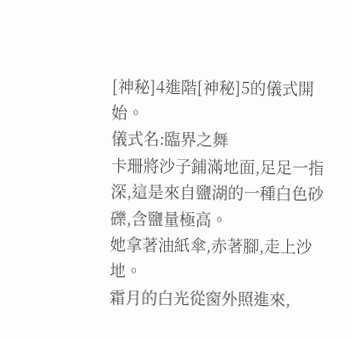[神秘]4進階[神秘]5的儀式開始。
儀式名:臨界之舞
卡珊將沙子鋪滿地面,足足一指深,這是來自鹽湖的一種白色砂礫,含鹽量極高。
她拿著油紙傘,赤著腳,走上沙地。
霜月的白光從窗外照進來,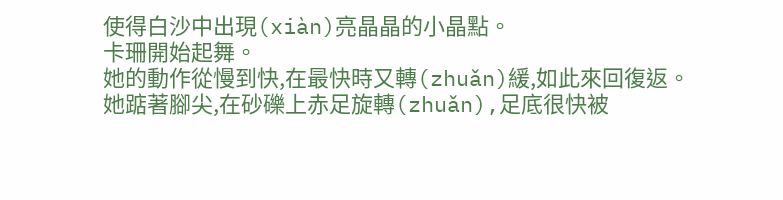使得白沙中出現(xiàn)亮晶晶的小晶點。
卡珊開始起舞。
她的動作從慢到快,在最快時又轉(zhuǎn)緩,如此來回復返。
她踮著腳尖,在砂礫上赤足旋轉(zhuǎn),足底很快被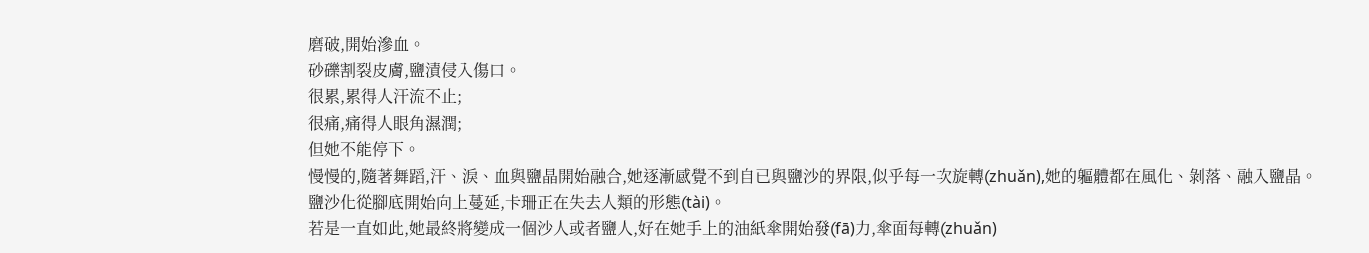磨破,開始滲血。
砂礫割裂皮膚,鹽漬侵入傷口。
很累,累得人汗流不止;
很痛,痛得人眼角濕潤;
但她不能停下。
慢慢的,隨著舞蹈,汗、淚、血與鹽晶開始融合,她逐漸感覺不到自已與鹽沙的界限,似乎每一次旋轉(zhuǎn),她的軀體都在風化、剝落、融入鹽晶。
鹽沙化從腳底開始向上蔓延,卡珊正在失去人類的形態(tài)。
若是一直如此,她最終將變成一個沙人或者鹽人,好在她手上的油紙傘開始發(fā)力,傘面每轉(zhuǎn)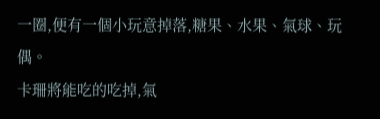一圈,便有一個小玩意掉落,糖果、水果、氣球、玩偶。
卡珊將能吃的吃掉,氣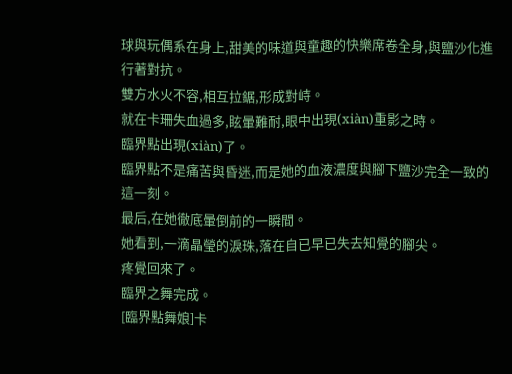球與玩偶系在身上,甜美的味道與童趣的快樂席卷全身,與鹽沙化進行著對抗。
雙方水火不容,相互拉鋸,形成對峙。
就在卡珊失血過多,眩暈難耐,眼中出現(xiàn)重影之時。
臨界點出現(xiàn)了。
臨界點不是痛苦與昏迷,而是她的血液濃度與腳下鹽沙完全一致的這一刻。
最后,在她徹底暈倒前的一瞬間。
她看到,一滴晶瑩的淚珠,落在自已早已失去知覺的腳尖。
疼覺回來了。
臨界之舞完成。
[臨界點舞娘]卡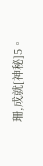珊,成就[神秘]5。